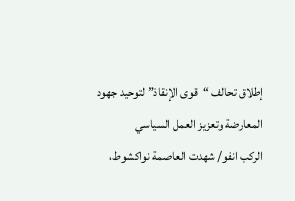إطلاق تحالف “قوى الإنقاذ” لتوحيد جهود المعارضة وتعزيز العمل السياسي
الركب انفو/ شهدت العاصمة نواكشوط،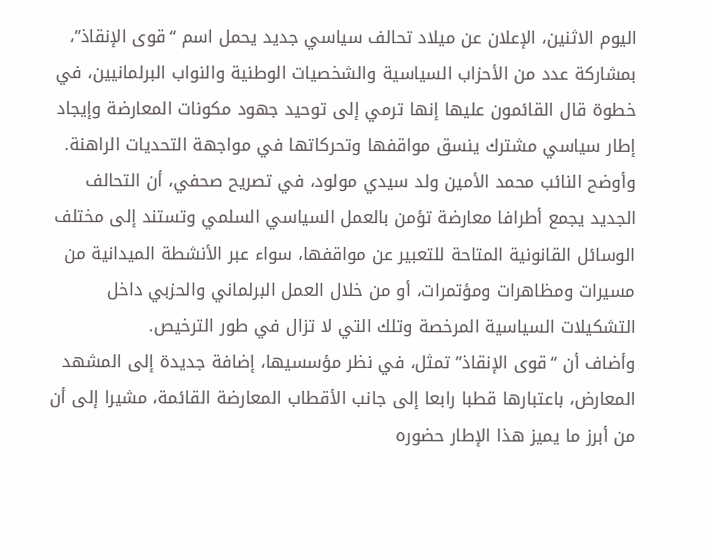اليوم الاثنين، الإعلان عن ميلاد تحالف سياسي جديد يحمل اسم “قوى الإنقاذ”، بمشاركة عدد من الأحزاب السياسية والشخصيات الوطنية والنواب البرلمانيين، في خطوة قال القائمون عليها إنها ترمي إلى توحيد جهود مكونات المعارضة وإيجاد إطار سياسي مشترك ينسق مواقفها وتحركاتها في مواجهة التحديات الراهنة.
وأوضح النائب محمد الأمين ولد سيدي مولود، في تصريح صحفي، أن التحالف الجديد يجمع أطرافا معارضة تؤمن بالعمل السياسي السلمي وتستند إلى مختلف الوسائل القانونية المتاحة للتعبير عن مواقفها، سواء عبر الأنشطة الميدانية من مسيرات ومظاهرات ومؤتمرات، أو من خلال العمل البرلماني والحزبي داخل التشكيلات السياسية المرخصة وتلك التي لا تزال في طور الترخيص.
وأضاف أن “قوى الإنقاذ” تمثل، في نظر مؤسسيها، إضافة جديدة إلى المشهد المعارض، باعتبارها قطبا رابعا إلى جانب الأقطاب المعارضة القائمة، مشيرا إلى أن من أبرز ما يميز هذا الإطار حضوره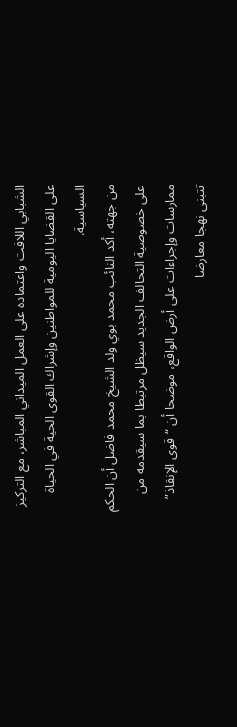الشبابي اللافت واعتماده على العمل الميداني المباشر، مع التركيز على القضايا اليومية للمواطنين وإشراك القوى الحية في الحياة السياسية.
من جهته، أكد النائب محمد بوي ولد الشيخ محمد فاضل أن الحكم على خصوصية التحالف الجديد سيظل مرتبطا بما سيقدمه من ممارسات وإجراءات على أرض الواقع، موضحا أن “قوى الإنقاذ” تتبنى نهجا معارضا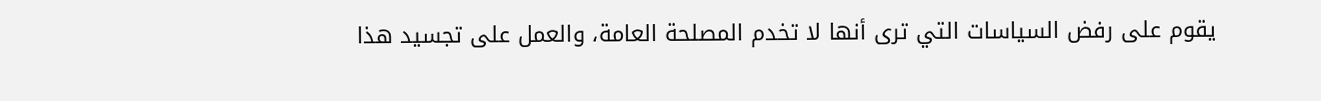يقوم على رفض السياسات التي ترى أنها لا تخدم المصلحة العامة، والعمل على تجسيد هذا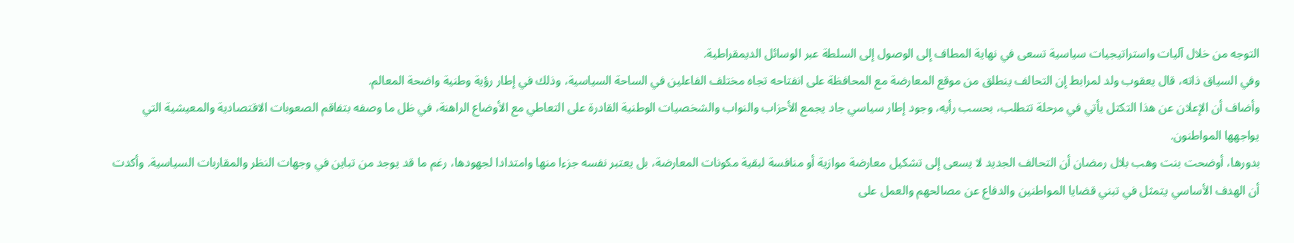التوجه من خلال آليات واستراتيجيات سياسية تسعى في نهاية المطاف إلى الوصول إلى السلطة عبر الوسائل الديمقراطية.
وفي السياق ذاته، قال يعقوب ولد لمرابط إن التحالف ينطلق من موقع المعارضة مع المحافظة على انفتاحه تجاه مختلف الفاعلين في الساحة السياسية، وذلك في إطار رؤية وطنية واضحة المعالم.
وأضاف أن الإعلان عن هذا التكتل يأتي في مرحلة تتطلب، بحسب رأيه، وجود إطار سياسي جاد يجمع الأحزاب والنواب والشخصيات الوطنية القادرة على التعاطي مع الأوضاع الراهنة، في ظل ما وصفه بتفاقم الصعوبات الاقتصادية والمعيشية التي يواجهها المواطنون.
بدورها، أوضحت بنت وهب بلال رمضان أن التحالف الجديد لا يسعى إلى تشكيل معارضة موازية أو منافسة لبقية مكونات المعارضة، بل يعتبر نفسه جزءا منها وامتدادا لجهودها، رغم ما قد يوجد من تباين في وجهات النظر والمقاربات السياسية. وأكدت أن الهدف الأساسي يتمثل في تبني قضايا المواطنين والدفاع عن مصالحهم والعمل على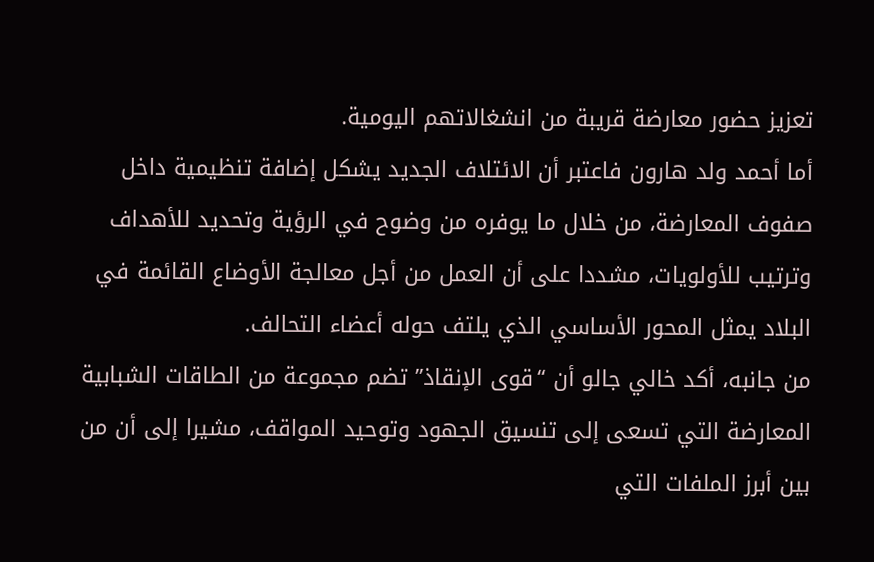تعزيز حضور معارضة قريبة من انشغالاتهم اليومية.
أما أحمد ولد هارون فاعتبر أن الائتلاف الجديد يشكل إضافة تنظيمية داخل صفوف المعارضة، من خلال ما يوفره من وضوح في الرؤية وتحديد للأهداف وترتيب للأولويات، مشددا على أن العمل من أجل معالجة الأوضاع القائمة في البلاد يمثل المحور الأساسي الذي يلتف حوله أعضاء التحالف.
من جانبه، أكد خالي جالو أن “قوى الإنقاذ” تضم مجموعة من الطاقات الشبابية المعارضة التي تسعى إلى تنسيق الجهود وتوحيد المواقف، مشيرا إلى أن من بين أبرز الملفات التي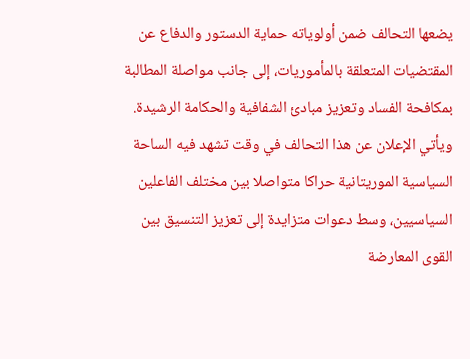يضعها التحالف ضمن أولوياته حماية الدستور والدفاع عن المقتضيات المتعلقة بالمأموريات، إلى جانب مواصلة المطالبة بمكافحة الفساد وتعزيز مبادئ الشفافية والحكامة الرشيدة.
ويأتي الإعلان عن هذا التحالف في وقت تشهد فيه الساحة السياسية الموريتانية حراكا متواصلا بين مختلف الفاعلين السياسيين، وسط دعوات متزايدة إلى تعزيز التنسيق بين القوى المعارضة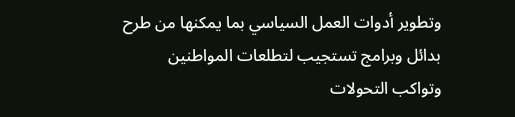وتطوير أدوات العمل السياسي بما يمكنها من طرح بدائل وبرامج تستجيب لتطلعات المواطنين وتواكب التحولات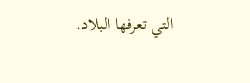التي تعرفها البلاد.